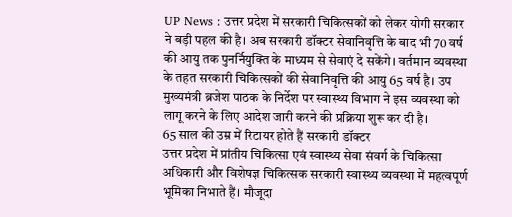UP News : उत्तर प्रदेश में सरकारी चिकित्सकों को लेकर योगी सरकार ने बड़ी पहल की है। अब सरकारी डॉक्टर सेवानिवृत्ति के बाद भी 70 वर्ष की आयु तक पुनर्नियुक्ति के माध्यम से सेवाएं दे सकेंगे। वर्तमान व्यवस्था के तहत सरकारी चिकित्सकों की सेवानिवृत्ति की आयु 65 वर्ष है। उप मुख्यमंत्री ब्रजेश पाठक के निर्देश पर स्वास्थ्य विभाग ने इस व्यवस्था को लागू करने के लिए आदेश जारी करने की प्रक्रिया शुरू कर दी है।
65 साल की उम्र में रिटायर होते हैं सरकारी डॉक्टर
उत्तर प्रदेश में प्रांतीय चिकित्सा एवं स्वास्थ्य सेवा संवर्ग के चिकित्सा अधिकारी और विशेषज्ञ चिकित्सक सरकारी स्वास्थ्य व्यवस्था में महत्वपूर्ण भूमिका निभाते हैं। मौजूदा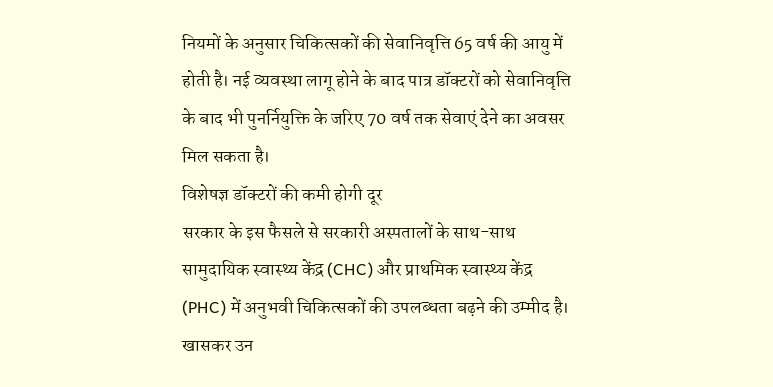नियमों के अनुसार चिकित्सकों की सेवानिवृत्ति 65 वर्ष की आयु में होती है। नई व्यवस्था लागू होने के बाद पात्र डॉक्टरों को सेवानिवृत्ति के बाद भी पुनर्नियुक्ति के जरिए 70 वर्ष तक सेवाएं देने का अवसर मिल सकता है।
विशेषज्ञ डॉक्टरों की कमी होगी दूर
सरकार के इस फैसले से सरकारी अस्पतालों के साथ-साथ सामुदायिक स्वास्थ्य केंद्र (CHC) और प्राथमिक स्वास्थ्य केंद्र (PHC) में अनुभवी चिकित्सकों की उपलब्धता बढ़ने की उम्मीद है। खासकर उन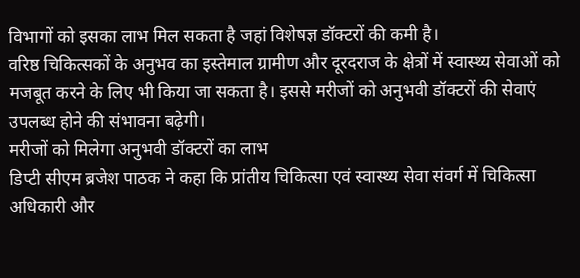विभागों को इसका लाभ मिल सकता है जहां विशेषज्ञ डॉक्टरों की कमी है।
वरिष्ठ चिकित्सकों के अनुभव का इस्तेमाल ग्रामीण और दूरदराज के क्षेत्रों में स्वास्थ्य सेवाओं को मजबूत करने के लिए भी किया जा सकता है। इससे मरीजों को अनुभवी डॉक्टरों की सेवाएं उपलब्ध होने की संभावना बढ़ेगी।
मरीजों को मिलेगा अनुभवी डॉक्टरों का लाभ
डिप्टी सीएम ब्रजेश पाठक ने कहा कि प्रांतीय चिकित्सा एवं स्वास्थ्य सेवा संवर्ग में चिकित्सा अधिकारी और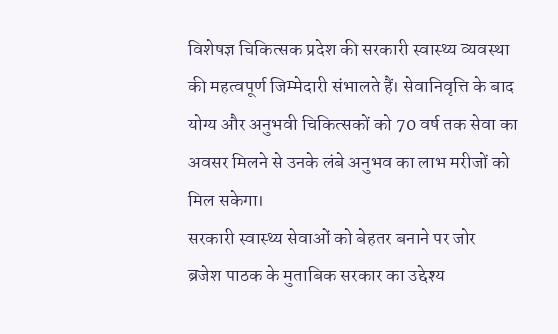विशेषज्ञ चिकित्सक प्रदेश की सरकारी स्वास्थ्य व्यवस्था की महत्वपूर्ण जिम्मेदारी संभालते हैं। सेवानिवृत्ति के बाद योग्य और अनुभवी चिकित्सकों को 70 वर्ष तक सेवा का अवसर मिलने से उनके लंबे अनुभव का लाभ मरीजों को मिल सकेगा।
सरकारी स्वास्थ्य सेवाओं को बेहतर बनाने पर जोर
ब्रजेश पाठक के मुताबिक सरकार का उद्देश्य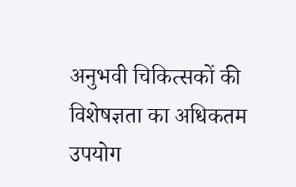अनुभवी चिकित्सकों की विशेषज्ञता का अधिकतम उपयोग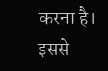करना है। इससे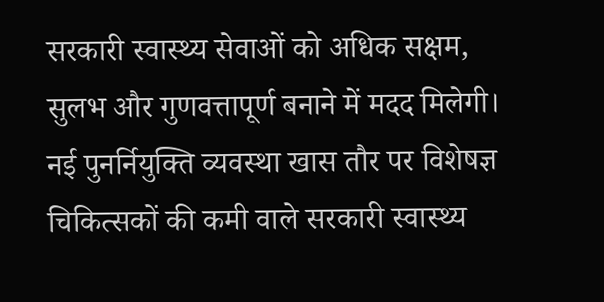सरकारी स्वास्थ्य सेवाओं को अधिक सक्षम, सुलभ और गुणवत्तापूर्ण बनाने में मदद मिलेगी। नई पुनर्नियुक्ति व्यवस्था खास तौर पर विशेषज्ञ चिकित्सकों की कमी वाले सरकारी स्वास्थ्य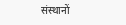संस्थानों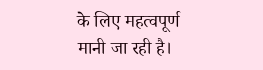के लिए महत्वपूर्ण मानी जा रही है।